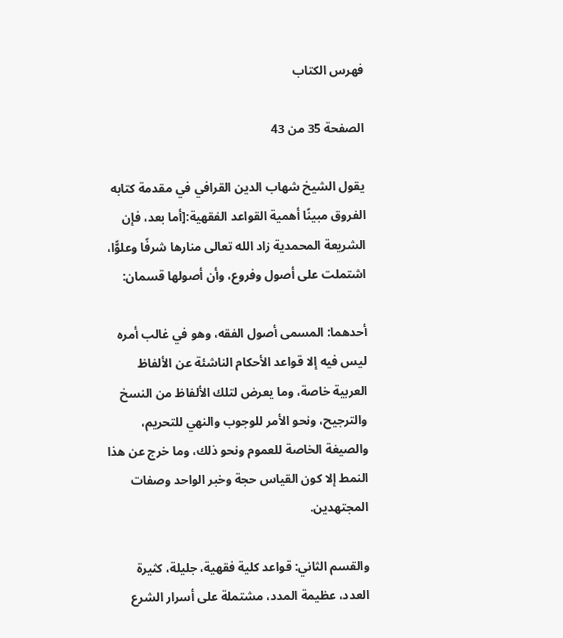فهرس الكتاب

الصفحة 35 من 43

يقول الشيخ شهاب الدين القرافي في مقدمة كتابه الفروق مبينًا أهمية القواعد الفقهية:[أما بعد، فإن الشريعة المحمدية زاد الله تعالى منارها شرفًا وعلوًّا، اشتملت على أصول وفروع، وأن أصولها قسمان:

أحدهما: المسمى أصول الفقه، وهو في غالب أمره ليس فيه إلا قواعد الأحكام الناشئة عن الألفاظ العربية خاصة، وما يعرض لتلك الألفاظ من النسخ والترجيح، ونحو الأمر للوجوب والنهي للتحريم، والصيغة الخاصة للعموم ونحو ذلك، وما خرج عن هذا النمط إلا كون القياس حجة وخبر الواحد وصفات المجتهدين.

والقسم الثاني: قواعد كلية فقهية، جليلة، كثيرة العدد، عظيمة المدد، مشتملة على أسرار الشرع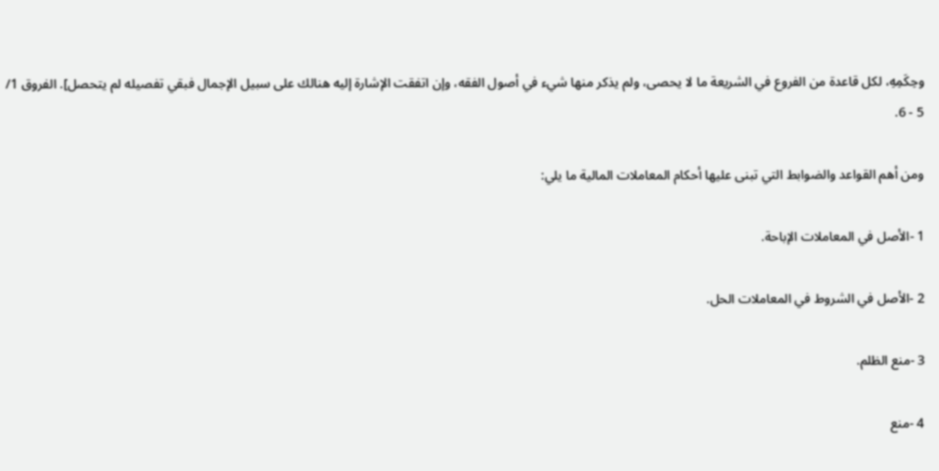وحِكَمِهِ، لكل قاعدة من الفروع في الشريعة ما لا يحصى، ولم يذكر منها شيء في أصول الفقه، وإن اتفقت الإشارة إليه هنالك على سبيل الإجمال فبقي تفصيله لم يتحصل]. الفروق 1/ 5 - 6.

ومن أهم القواعد والضوابط التي تبنى عليها أحكام المعاملات المالية ما يلي:

1 -الأصل في المعاملات الإباحة.

2 -الأصل في الشروط في المعاملات الحل.

3 -منع الظلم.

4 -منع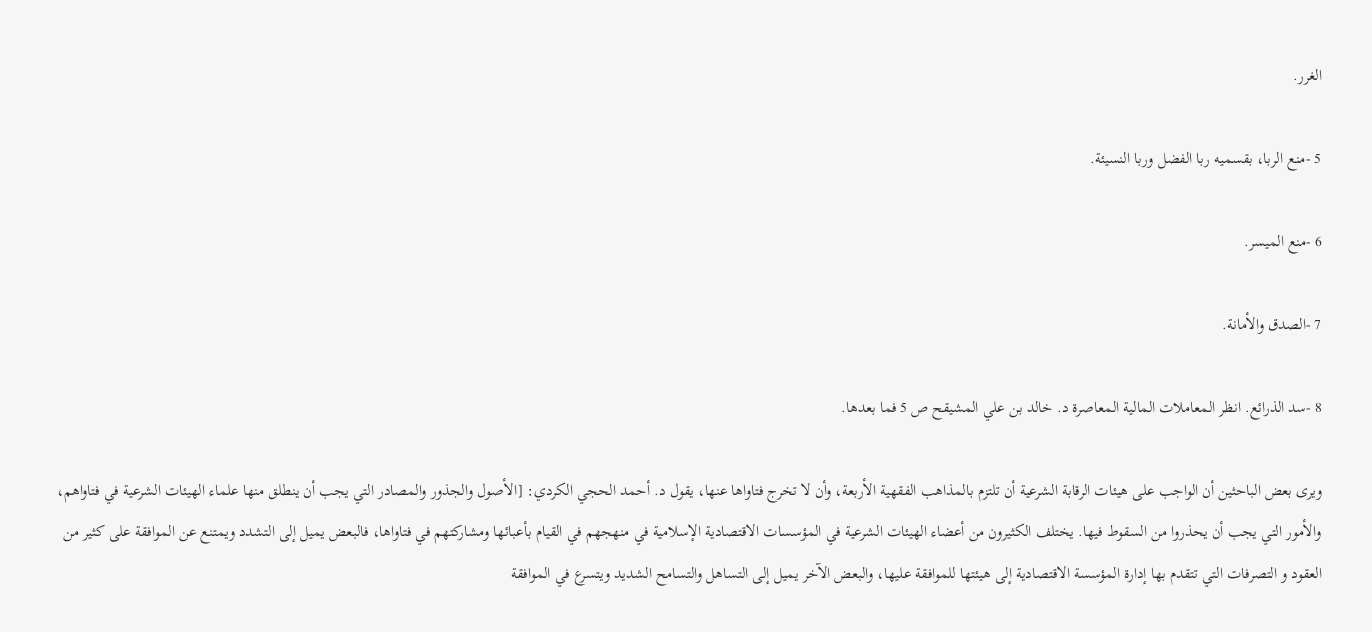الغرر.

5 -منع الربا، بقسميه ربا الفضل وربا النسيئة.

6 -منع الميسر.

7 -الصدق والأمانة.

8 -سد الذرائع. انظر المعاملات المالية المعاصرة د. خالد بن علي المشيقح ص 5 فما بعدها.

ويرى بعض الباحثين أن الواجب على هيئات الرقابة الشرعية أن تلتزم بالمذاهب الفقهية الأربعة، وأن لا تخرج فتاواها عنها، يقول د. أحمد الحجي الكردي: [الأصول والجذور والمصادر التي يجب أن ينطلق منها علماء الهيئات الشرعية في فتاواهم، والأمور التي يجب أن يحذروا من السقوط فيها. يختلف الكثيرون من أعضاء الهيئات الشرعية في المؤسسات الاقتصادية الإسلامية في منهجهم في القيام بأعبائها ومشاركتهم في فتاواها، فالبعض يميل إلى التشدد ويمتنع عن الموافقة على كثير من العقود و التصرفات التي تتقدم بها إدارة المؤسسة الاقتصادية إلى هيئتها للموافقة عليها، والبعض الآخر يميل إلى التساهل والتسامح الشديد ويتسرع في الموافقة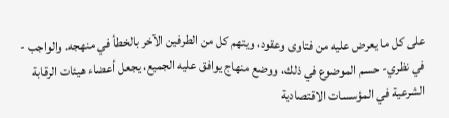على كل ما يعرض عليه من فتاوى وعقود، ويتهم كل من الطرفين الآخر بالخطأ في منهجه. والواجب - في نظري- حسم الموضوع في ذلك، ووضع منهاج يوافق عليه الجميع، يجعل أعضاء هيئات الرقابة الشرعية في المؤسسات الاقتصادية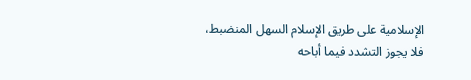الإسلامية على طريق الإسلام السهل المنضبط، فلا يجوز التشدد فيما أباحه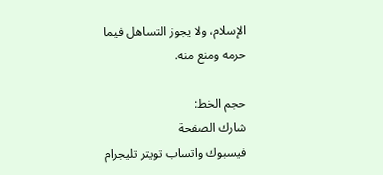الإسلام، ولا يجوز التساهل فيما حرمه ومنع منه.

حجم الخط:
شارك الصفحة
فيسبوك واتساب تويتر تليجرام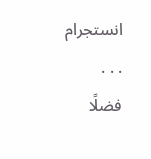انستجرام
. . .
فضلًا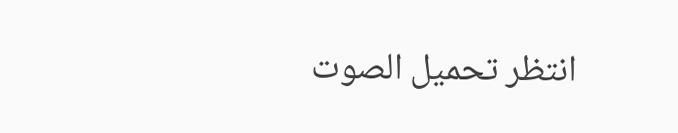انتظر تحميل الصوت